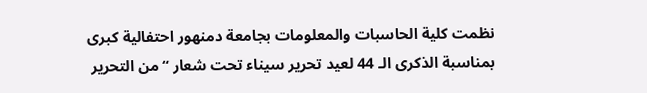نظمت كلية الحاسبات والمعلومات بجامعة دمنهور احتفالية كبرى بمناسبة الذكرى الـ 44 لعيد تحرير سيناء تحت شعار “من التحرير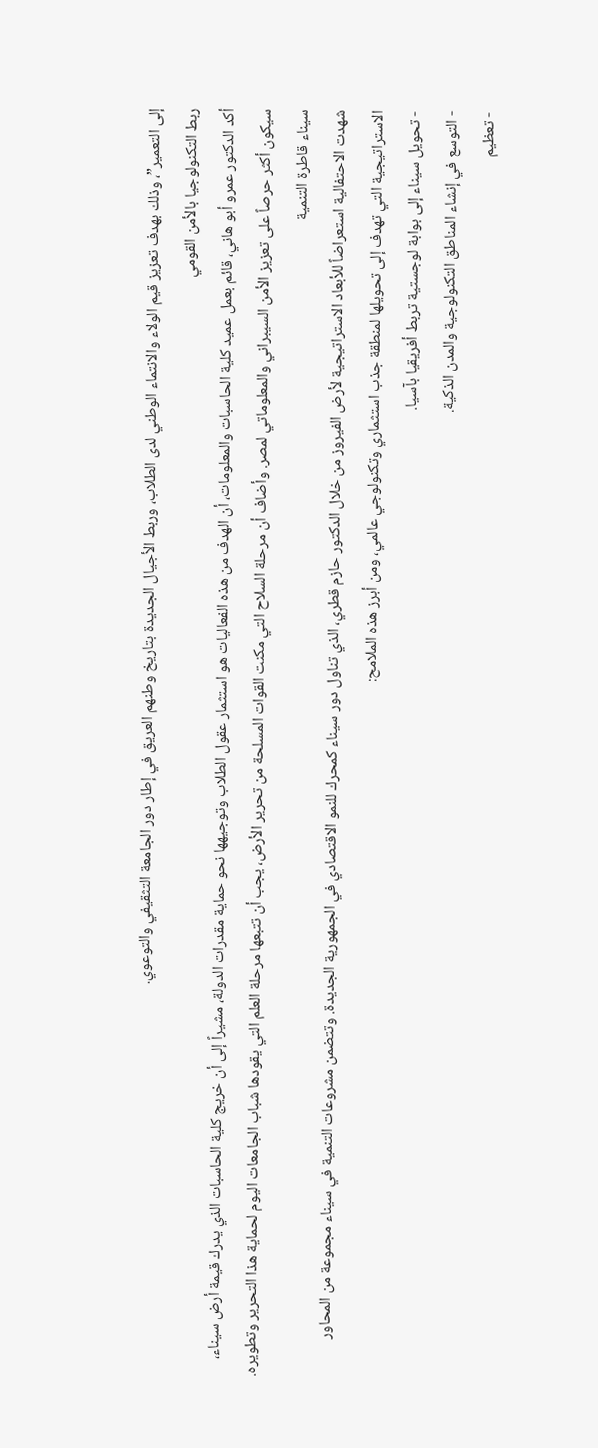إلى التعمير”، وذلك بهدف تعزيز قيم الولاء والانتماء الوطني لدى الطلاب، وربط الأجيال الجديدة بتاريخ وطنهم العريق في إطار دور الجامعة التثقيفي والتوعوي.
ربط التكنولوجيا بالأمن القومي
أكد الدكتور عمرو أبو هاني، قائم بعمل عميد كلية الحاسبات والمعلومات، أن الهدف من هذه الفعاليات هو استثمار عقول الطلاب وتوجيهها نحو حماية مقدرات الدولة، مشيراً إلى أن خريج كلية الحاسبات الذي يدرك قيمة أرض سيناء، سيكون أكثر حرصاً على تعزيز الأمن السيبراني والمعلوماتي لمصر. وأضاف أن مرحلة السلاح التي مكنت القوات المسلحة من تحرير الأرض، يجب أن تتبعها مرحلة العلم التي يقودها شباب الجامعات اليوم لحماية هذا التحرير وتطويره.
سيناء قاطرة التنمية
شهدت الاحتفالية استعراضاً للأبعاد الاستراتيجية لأرض الفيروز من خلال الدكتور حازم قطري، الذي تناول دور سيناء كمحرك للنمو الاقتصادي في الجمهورية الجديدة. وتتضمن مشروعات التنمية في سيناء مجموعة من المحاور الاستراتيجية التي تهدف إلى تحويلها لمنطقة جذب استثماري وتكنولوجي عالمي، ومن أبرز هذه الملامح:
- تحويل سيناء إلى بوابة لوجستية تربط أفريقيا بآسيا.
- التوسع في إنشاء المناطق التكنولوجية والمدن الذكية.
- تعظيم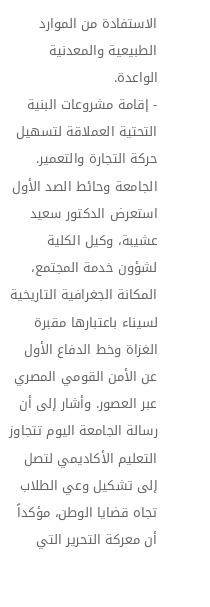الاستفادة من الموارد الطبيعية والمعدنية الواعدة.
- إقامة مشروعات البنية التحتية العملاقة لتسهيل حركة التجارة والتعمير.
الجامعة وحائط الصد الأول
استعرض الدكتور سعيد عشيبة، وكيل الكلية لشؤون خدمة المجتمع، المكانة الجغرافية التاريخية لسيناء باعتبارها مقبرة الغزاة وخط الدفاع الأول عن الأمن القومي المصري عبر العصور. وأشار إلى أن رسالة الجامعة اليوم تتجاوز التعليم الأكاديمي لتصل إلى تشكيل وعي الطلاب تجاه قضايا الوطن، مؤكداً أن معركة التحرير التي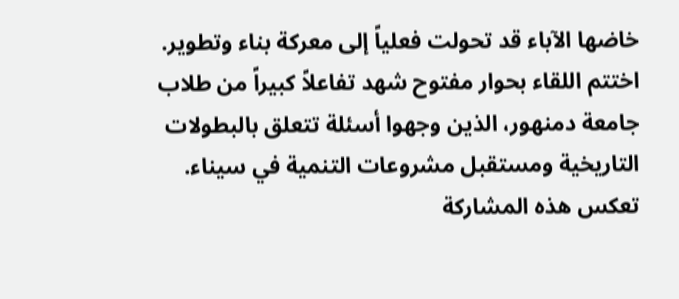خاضها الآباء قد تحولت فعلياً إلى معركة بناء وتطوير.
اختتم اللقاء بحوار مفتوح شهد تفاعلاً كبيراً من طلاب جامعة دمنهور، الذين وجهوا أسئلة تتعلق بالبطولات التاريخية ومستقبل مشروعات التنمية في سيناء. تعكس هذه المشاركة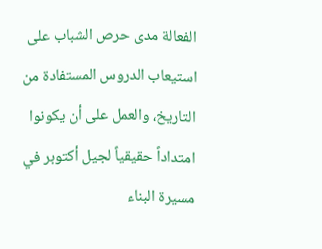الفعالة مدى حرص الشباب على استيعاب الدروس المستفادة من التاريخ، والعمل على أن يكونوا امتداداً حقيقياً لجيل أكتوبر في مسيرة البناء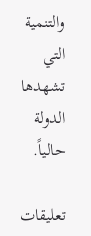والتنمية التي تشهدها الدولة حالياً.

تعليقات